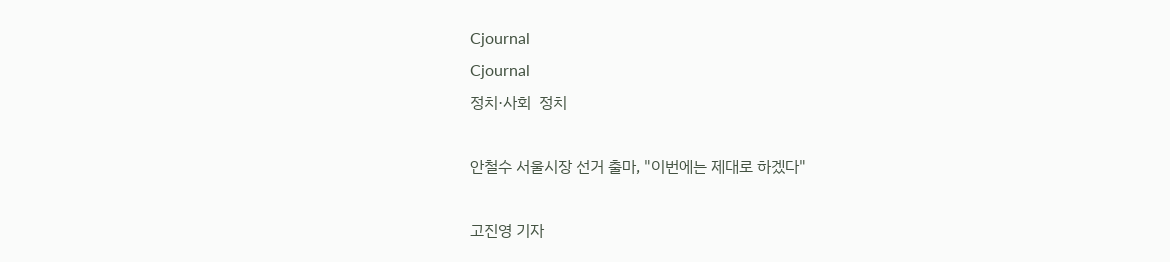Cjournal
Cjournal
정치·사회  정치

안철수 서울시장 선거 출마, "이번에는 제대로 하겠다"

고진영 기자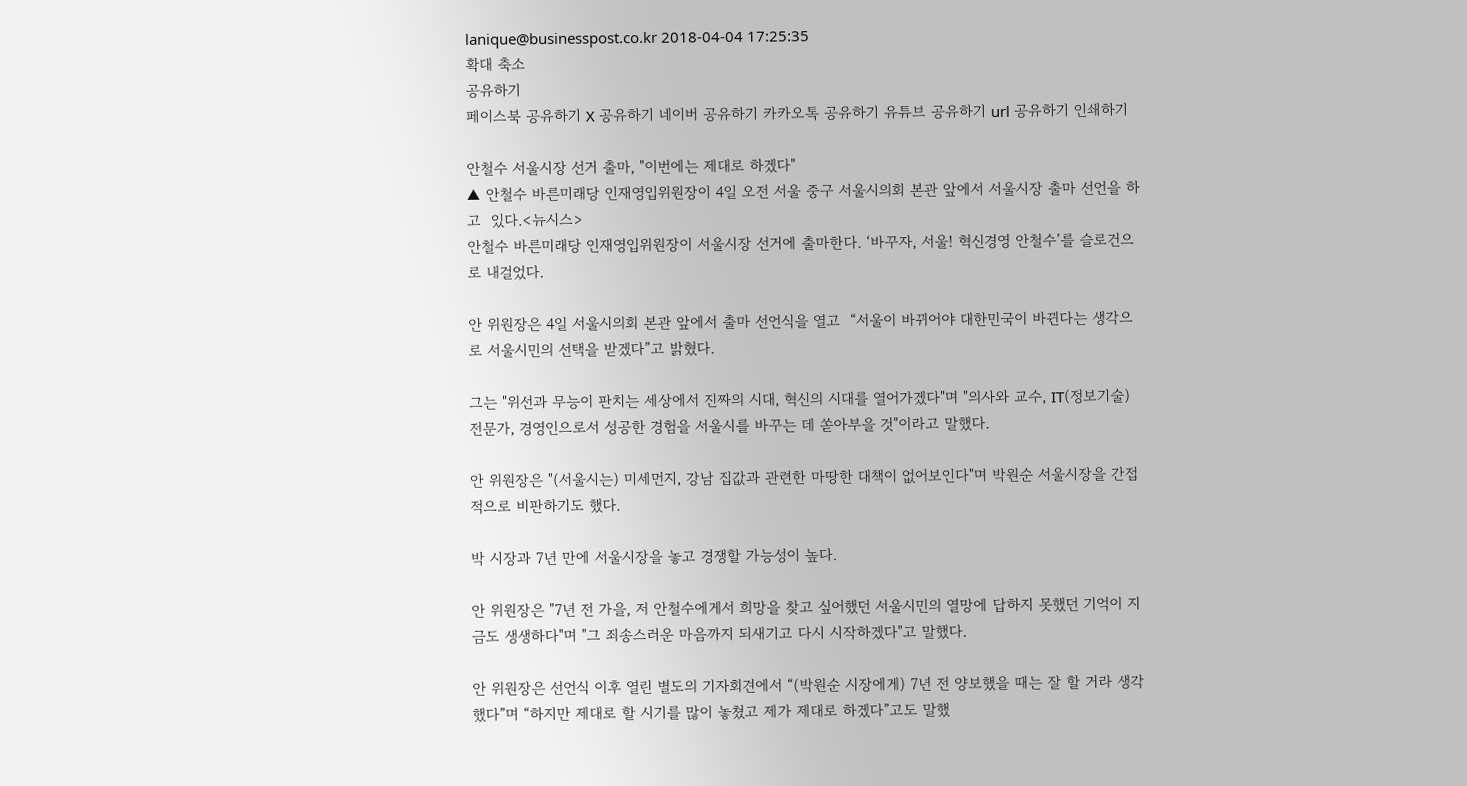lanique@businesspost.co.kr 2018-04-04 17:25:35
확대 축소
공유하기
페이스북 공유하기 X 공유하기 네이버 공유하기 카카오톡 공유하기 유튜브 공유하기 url 공유하기 인쇄하기

안철수 서울시장 선거 출마, "이번에는 제대로 하겠다"
▲ 안철수 바른미래당 인재영입위원장이 4일 오전 서울 중구 서울시의회 본관 앞에서 서울시장 출마 선언을 하고  있다.<뉴시스>
안철수 바른미래당 인재영입위원장이 서울시장 선거에 출마한다. ‘바꾸자, 서울! 혁신경영 안철수’를 슬로건으로 내걸었다.

안 위원장은 4일 서울시의회 본관 앞에서 출마 선언식을 열고  “서울이 바뀌어야 대한민국이 바뀐다는 생각으로 서울시민의 선택을 받겠다”고 밝혔다.

그는 "위선과 무능이 판치는 세상에서 진짜의 시대, 혁신의 시대를 열어가겠다"며 "의사와 교수, IT(정보기술) 전문가, 경영인으로서 성공한 경험을 서울시를 바꾸는 데 쏟아부을 것"이라고 말했다.

안 위원장은 "(서울시는) 미세먼지, 강남 집값과 관련한 마땅한 대책이 없어보인다"며 박원순 서울시장을 간접적으로 비판하기도 했다.

박 시장과 7년 만에 서울시장을 놓고 경쟁할 가능성이 높다.

안 위원장은 "7년 전 가을, 저 안철수에게서 희망을 찾고 싶어했던 서울시민의 열망에 답하지 못했던 기억이 지금도 생생하다"며 "그 죄송스러운 마음까지 되새기고 다시 시작하겠다"고 말했다.

안 위원장은 선언식 이후 열린 별도의 기자회견에서 “(박원순 시장에게) 7년 전 양보했을 때는 잘 할 거라 생각했다”며 “하지만 제대로 할 시기를 많이 놓쳤고 제가 제대로 하겠다”고도 말했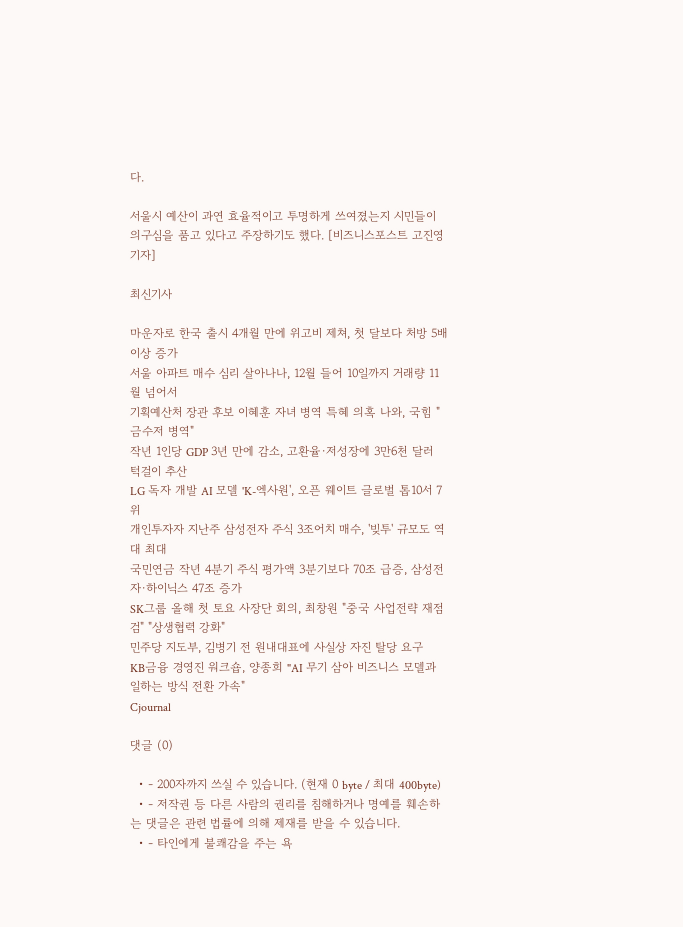다.

서울시 예산이 과연 효율적이고 투명하게 쓰여졌는지 시민들이 의구심을 품고 있다고 주장하기도 했다. [비즈니스포스트 고진영 기자]

최신기사

마운자로 한국 출시 4개월 만에 위고비 제쳐, 첫 달보다 처방 5배 이상 증가
서울 아파트 매수 심리 살아나나, 12월 들어 10일까지 거래량 11월 넘어서
기획예산처 장관 후보 이혜훈 자녀 병역 특혜 의혹 나와, 국힘 "금수저 병역"
작년 1인당 GDP 3년 만에 감소, 고환율·저성장에 3만6천 달러 턱걸이 추산
LG 독자 개발 AI 모델 'K-엑사원', 오픈 웨이트 글로벌 톱10서 7위
개인투자자 지난주 삼성전자 주식 3조어치 매수, '빚투' 규모도 역대 최대
국민연금 작년 4분기 주식 평가액 3분기보다 70조 급증, 삼성전자·하이닉스 47조 증가
SK그룹 올해 첫 토요 사장단 회의, 최창원 "중국 사업전략 재점검" "상생협력 강화"
민주당 지도부, 김병기 전 원내대표에 사실상 자진 탈당 요구
KB금융 경영진 워크숍, 양종희 "AI 무기 삼아 비즈니스 모델과 일하는 방식 전환 가속"
Cjournal

댓글 (0)

  • - 200자까지 쓰실 수 있습니다. (현재 0 byte / 최대 400byte)
  • - 저작권 등 다른 사람의 권리를 침해하거나 명예를 훼손하는 댓글은 관련 법률에 의해 제재를 받을 수 있습니다.
  • - 타인에게 불쾌감을 주는 욕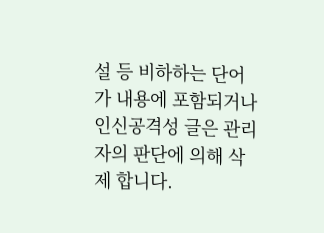설 등 비하하는 단어가 내용에 포함되거나 인신공격성 글은 관리자의 판단에 의해 삭제 합니다.